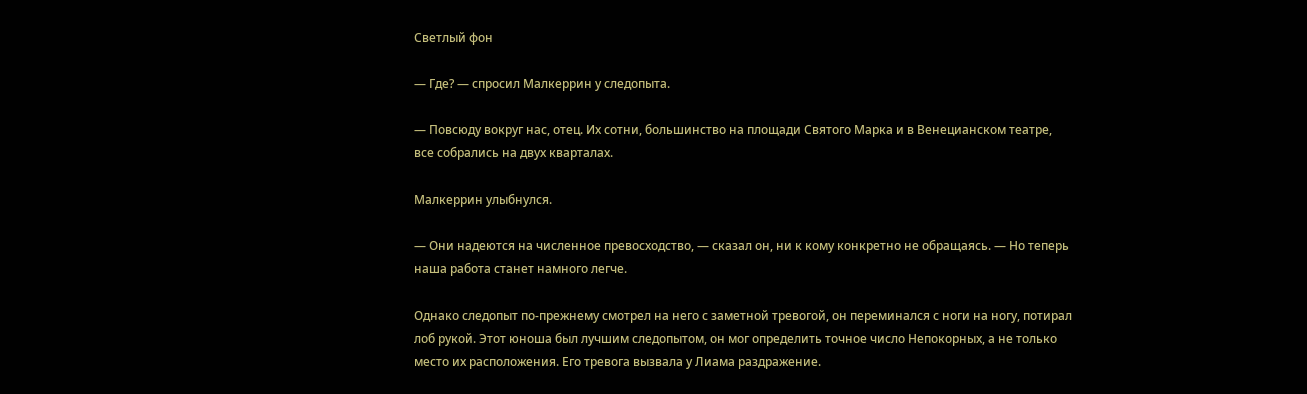Светлый фон

— Где? — спросил Малкеррин у следопыта.

— Повсюду вокруг нас, отец. Их сотни, большинство на площади Святого Марка и в Венецианском театре, все собрались на двух кварталах.

Малкеррин улыбнулся.

— Они надеются на численное превосходство, — сказал он, ни к кому конкретно не обращаясь. — Но теперь наша работа станет намного легче.

Однако следопыт по-прежнему смотрел на него с заметной тревогой, он переминался с ноги на ногу, потирал лоб рукой. Этот юноша был лучшим следопытом, он мог определить точное число Непокорных, а не только место их расположения. Его тревога вызвала у Лиама раздражение.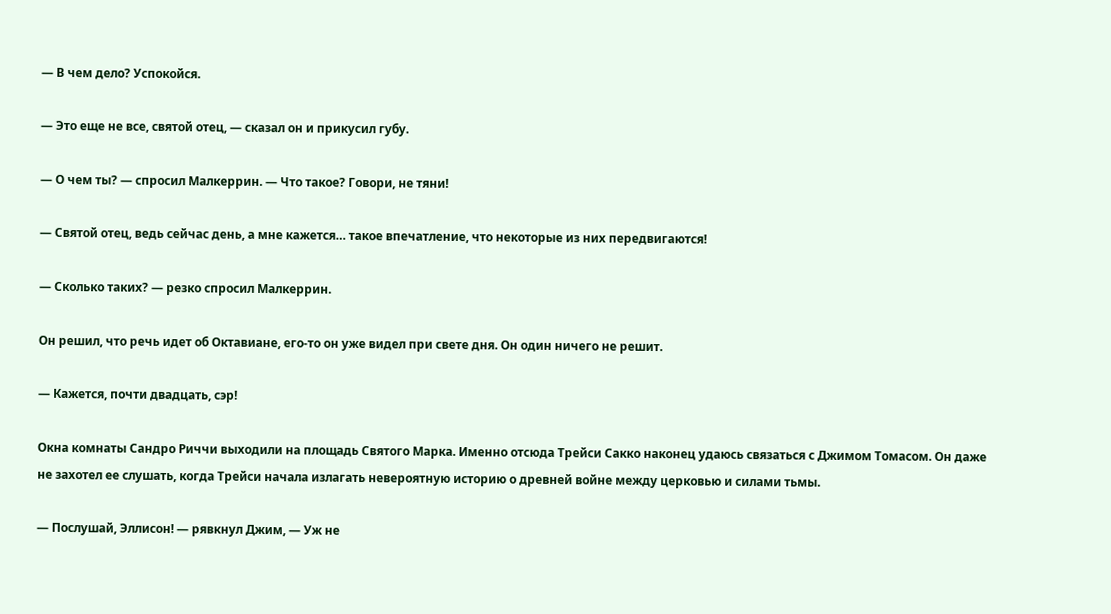— В чем дело? Успокойся.

— Это еще не все, святой отец, — сказал он и прикусил губу.

— О чем ты? — спросил Малкеррин. — Что такое? Говори, не тяни!

— Святой отец, ведь сейчас день, а мне кажется… такое впечатление, что некоторые из них передвигаются!

— Сколько таких? — резко спросил Малкеррин.

Он решил, что речь идет об Октавиане, его-то он уже видел при свете дня. Он один ничего не решит.

— Кажется, почти двадцать, сэр!

Окна комнаты Сандро Риччи выходили на площадь Святого Марка. Именно отсюда Трейси Сакко наконец удаюсь связаться с Джимом Томасом. Он даже не захотел ее слушать, когда Трейси начала излагать невероятную историю о древней войне между церковью и силами тьмы.

— Послушай, Эллисон! — рявкнул Джим, — Уж не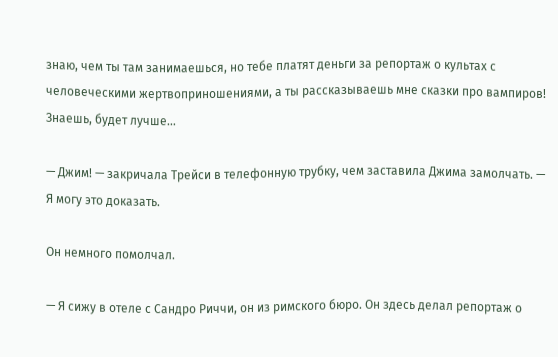знаю, чем ты там занимаешься, но тебе платят деньги за репортаж о культах с человеческими жертвоприношениями, а ты рассказываешь мне сказки про вампиров! Знаешь, будет лучше…

— Джим! — закричала Трейси в телефонную трубку, чем заставила Джима замолчать. — Я могу это доказать.

Он немного помолчал.

— Я сижу в отеле с Сандро Риччи, он из римского бюро. Он здесь делал репортаж о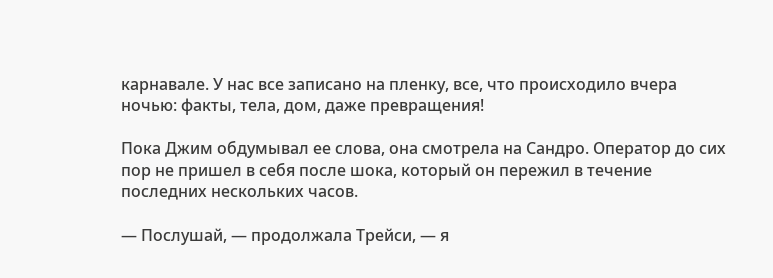карнавале. У нас все записано на пленку, все, что происходило вчера ночью: факты, тела, дом, даже превращения!

Пока Джим обдумывал ее слова, она смотрела на Сандро. Оператор до сих пор не пришел в себя после шока, который он пережил в течение последних нескольких часов.

— Послушай, — продолжала Трейси, — я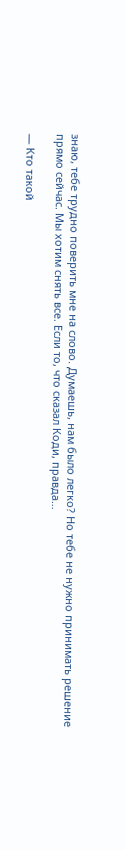знаю, тебе трудно поверить мне на слово. Думаешь, нам было легко? Но тебе не нужно принимать решение прямо сейчас. Мы хотим снять все. Если то, что сказал Коди, правда…

— Кто такой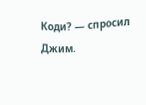Коди? — спросил Джим.